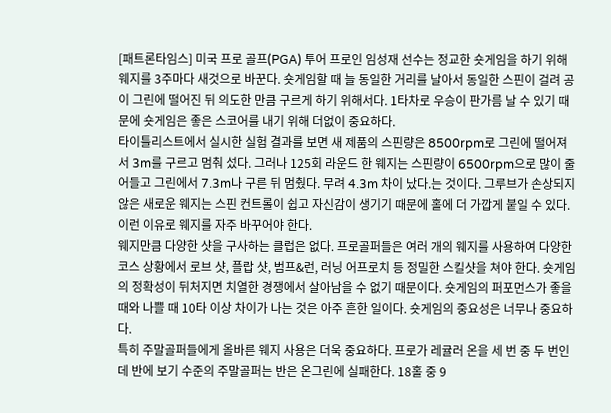[패트론타임스] 미국 프로 골프(PGA) 투어 프로인 임성재 선수는 정교한 숏게임을 하기 위해 웨지를 3주마다 새것으로 바꾼다. 숏게임할 때 늘 동일한 거리를 날아서 동일한 스핀이 걸려 공이 그린에 떨어진 뒤 의도한 만큼 구르게 하기 위해서다. 1타차로 우승이 판가름 날 수 있기 때문에 숏게임은 좋은 스코어를 내기 위해 더없이 중요하다.
타이틀리스트에서 실시한 실험 결과를 보면 새 제품의 스핀량은 8500rpm로 그린에 떨어져서 3m를 구르고 멈춰 섰다. 그러나 125회 라운드 한 웨지는 스핀량이 6500rpm으로 많이 줄어들고 그린에서 7.3m나 구른 뒤 멈췄다. 무려 4.3m 차이 났다.는 것이다. 그루브가 손상되지 않은 새로운 웨지는 스핀 컨트롤이 쉽고 자신감이 생기기 때문에 홀에 더 가깝게 붙일 수 있다. 이런 이유로 웨지를 자주 바꾸어야 한다.
웨지만큼 다양한 샷을 구사하는 클럽은 없다. 프로골퍼들은 여러 개의 웨지를 사용하여 다양한 코스 상황에서 로브 샷, 플랍 샷, 범프&런, 러닝 어프로치 등 정밀한 스킬샷을 쳐야 한다. 숏게임의 정확성이 뒤처지면 치열한 경쟁에서 살아남을 수 없기 때문이다. 숏게임의 퍼포먼스가 좋을 때와 나쁠 때 10타 이상 차이가 나는 것은 아주 흔한 일이다. 숏게임의 중요성은 너무나 중요하다.
특히 주말골퍼들에게 올바른 웨지 사용은 더욱 중요하다. 프로가 레귤러 온을 세 번 중 두 번인데 반에 보기 수준의 주말골퍼는 반은 온그린에 실패한다. 18홀 중 9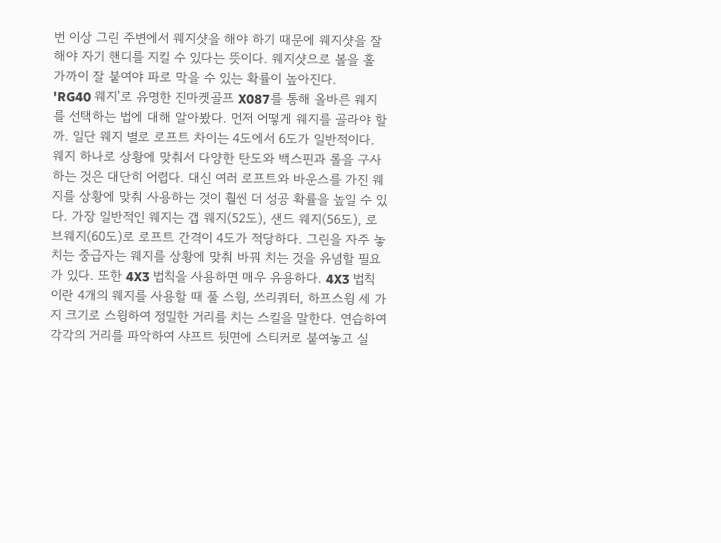번 이상 그린 주변에서 웨지샷을 해야 하기 때문에 웨지샷을 잘해야 자기 핸디를 지킬 수 있다는 뜻이다. 웨지샷으로 볼을 홀 가까이 잘 붙여야 파로 막을 수 있는 확률이 높아진다.
'RG40 웨지'로 유명한 진마켓골프 X087를 통해 올바른 웨지를 선택하는 법에 대해 알아봤다. 먼저 어떻게 웨지를 골라야 할까. 일단 웨지 별로 로프트 차이는 4도에서 6도가 일반적이다. 웨지 하나로 상황에 맞춰서 다양한 탄도와 백스핀과 롤을 구사하는 것은 대단히 어렵다. 대신 여러 로프트와 바운스를 가진 웨지를 상황에 맞춰 사용하는 것이 훨씬 더 성공 확률을 높일 수 있다. 가장 일반적인 웨지는 갭 웨지(52도), 샌드 웨지(56도), 로브웨지(60도)로 로프트 간격이 4도가 적당하다. 그린을 자주 놓치는 중급자는 웨지를 상황에 맞춰 바꿔 치는 것을 유념할 필요가 있다. 또한 4X3 법칙을 사용하면 매우 유용하다. 4X3 법칙이란 4개의 웨지를 사용할 때 풀 스윙, 쓰리쿼터, 하프스윙 세 가지 크기로 스윙하여 정밀한 거리를 치는 스킬을 말한다. 연습하여 각각의 거리를 파악하여 샤프트 뒷면에 스티커로 붙여놓고 실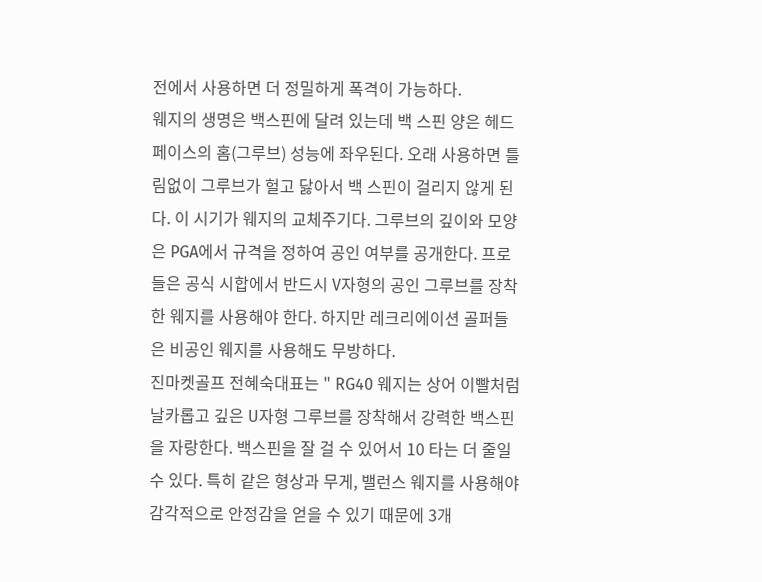전에서 사용하면 더 정밀하게 폭격이 가능하다.
웨지의 생명은 백스핀에 달려 있는데 백 스핀 양은 헤드 페이스의 홈(그루브) 성능에 좌우된다. 오래 사용하면 틀림없이 그루브가 헐고 닳아서 백 스핀이 걸리지 않게 된다. 이 시기가 웨지의 교체주기다. 그루브의 깊이와 모양은 PGA에서 규격을 정하여 공인 여부를 공개한다. 프로들은 공식 시합에서 반드시 V자형의 공인 그루브를 장착한 웨지를 사용해야 한다. 하지만 레크리에이션 골퍼들은 비공인 웨지를 사용해도 무방하다.
진마켓골프 전혜숙대표는 " RG40 웨지는 상어 이빨처럼 날카롭고 깊은 U자형 그루브를 장착해서 강력한 백스핀을 자랑한다. 백스핀을 잘 걸 수 있어서 10 타는 더 줄일 수 있다. 특히 같은 형상과 무게, 밸런스 웨지를 사용해야 감각적으로 안정감을 얻을 수 있기 때문에 3개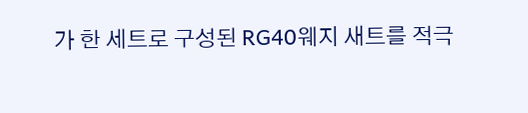가 한 세트로 구성된 RG40웨지 새트를 적극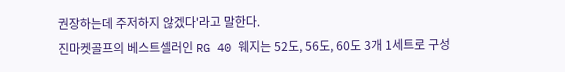권장하는데 주저하지 않겠다'라고 말한다.
진마켓골프의 베스트셀러인 RG 40 웨지는 52도, 56도, 60도 3개 1세트로 구성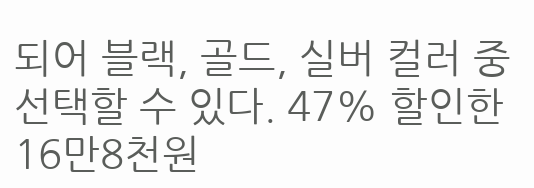되어 블랙, 골드, 실버 컬러 중 선택할 수 있다. 47% 할인한 16만8천원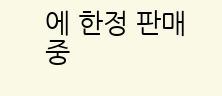에 한정 판매 중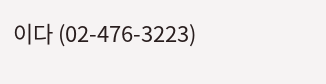이다 (02-476-3223)